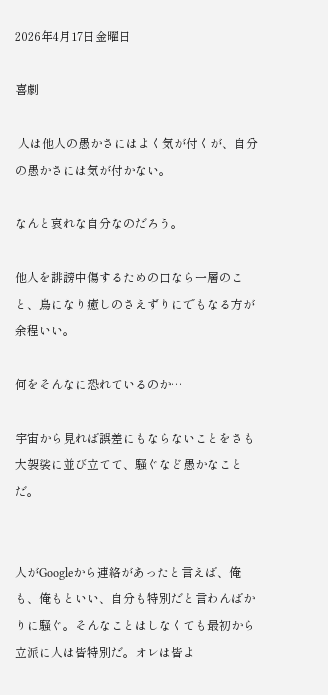2026年4月17日金曜日

喜劇

 人は他人の愚かさにはよく気が付くが、自分の愚かさには気が付かない。

なんと哀れな自分なのだろう。

他人を誹謗中傷するための口なら一層のこと、鳥になり癒しのさえずりにでもなる方が余程いい。

何をそんなに恐れているのか…

宇宙から見れば誤差にもならないことをさも大袈裟に並び立てて、騒ぐなど愚かなことだ。


人がGoogleから連絡があったと言えば、俺も、俺もといい、自分も特別だと言わんばかりに騒ぐ。そんなことはしなくても最初から立派に人は皆特別だ。オレは皆よ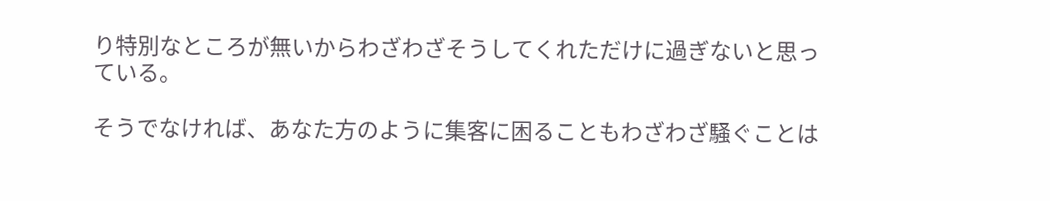り特別なところが無いからわざわざそうしてくれただけに過ぎないと思っている。

そうでなければ、あなた方のように集客に困ることもわざわざ騒ぐことは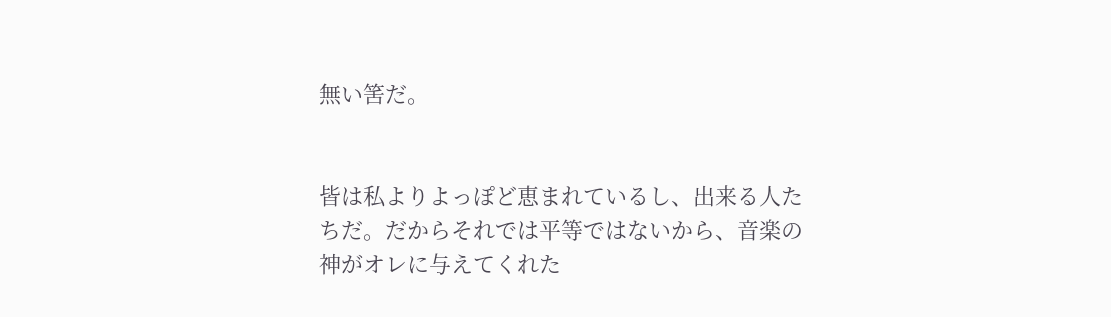無い筈だ。


皆は私よりよっぽど恵まれているし、出来る人たちだ。だからそれでは平等ではないから、音楽の神がオレに与えてくれた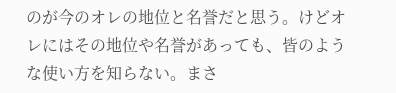のが今のオレの地位と名誉だと思う。けどオレにはその地位や名誉があっても、皆のような使い方を知らない。まさ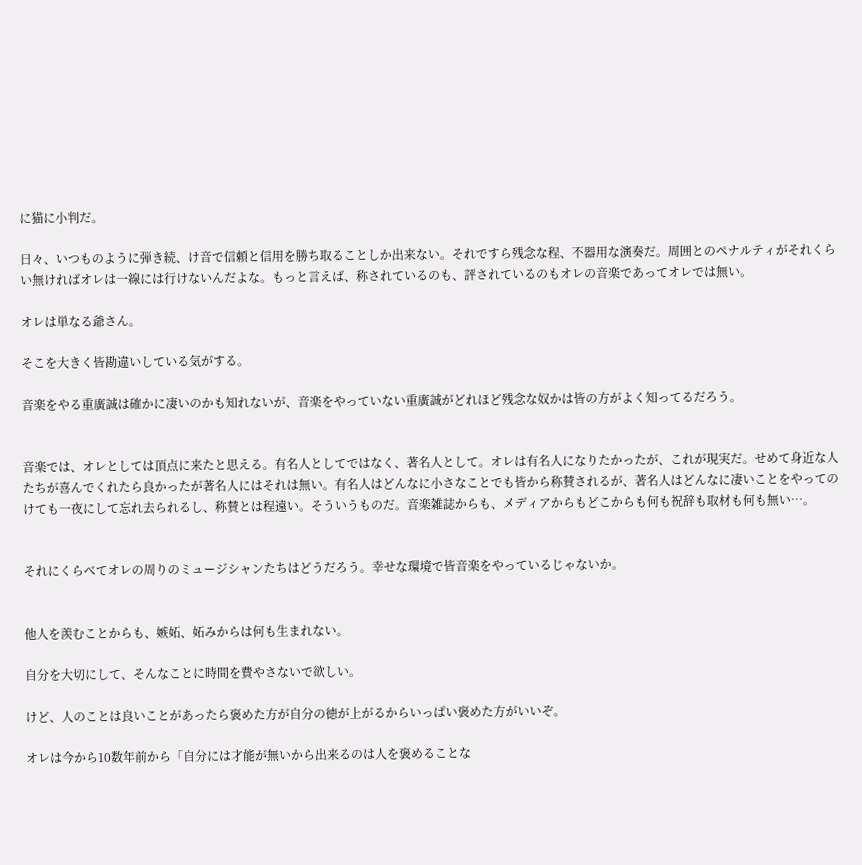に猫に小判だ。

日々、いつものように弾き続、け音で信頼と信用を勝ち取ることしか出来ない。それですら残念な程、不器用な演奏だ。周囲とのペナルティがそれくらい無ければオレは一線には行けないんだよな。もっと言えば、称されているのも、評されているのもオレの音楽であってオレでは無い。

オレは単なる爺さん。

そこを大きく皆勘違いしている気がする。

音楽をやる重廣誠は確かに凄いのかも知れないが、音楽をやっていない重廣誠がどれほど残念な奴かは皆の方がよく知ってるだろう。


音楽では、オレとしては頂点に来たと思える。有名人としてではなく、著名人として。オレは有名人になりたかったが、これが現実だ。せめて身近な人たちが喜んでくれたら良かったが著名人にはそれは無い。有名人はどんなに小さなことでも皆から称賛されるが、著名人はどんなに凄いことをやってのけても一夜にして忘れ去られるし、称賛とは程遠い。そういうものだ。音楽雑誌からも、メディアからもどこからも何も祝辞も取材も何も無い…。


それにくらべてオレの周りのミュージシャンたちはどうだろう。幸せな環境で皆音楽をやっているじゃないか。


他人を羨むことからも、嫉妬、妬みからは何も生まれない。

自分を大切にして、そんなことに時間を費やさないで欲しい。

けど、人のことは良いことがあったら褒めた方が自分の徳が上がるからいっぱい褒めた方がいいぞ。

オレは今から10数年前から「自分には才能が無いから出来るのは人を褒めることな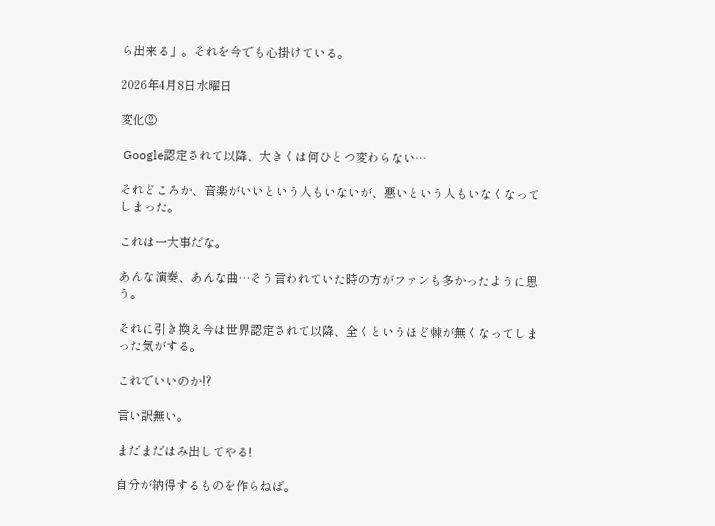ら出来る」。それを今でも心掛けている。

2026年4月8日水曜日

変化②

 Google認定されて以降、大きくは何ひとつ変わらない…

それどころか、音楽がいいという人もいないが、悪いという人もいなくなってしまった。

これは一大事だな。

あんな演奏、あんな曲…そう言われていた時の方がファンも多かったように思う。

それに引き換え今は世界認定されて以降、全くというほど棘が無くなってしまった気がする。

これでいいのか⁉

言い訳無い。

まだまだはみ出してやる!

自分が納得するものを作らねば。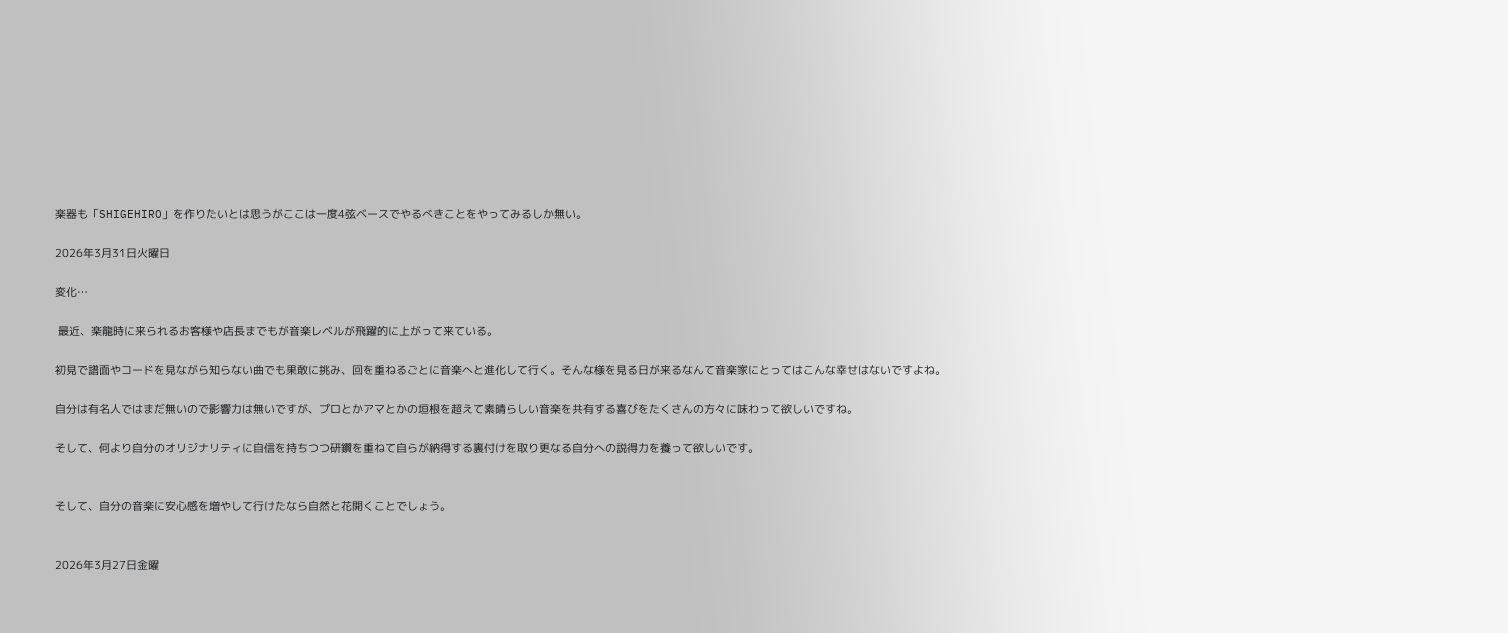楽器も「SHIGEHIRO」を作りたいとは思うがここは一度4弦ベースでやるべきことをやってみるしか無い。

2026年3月31日火曜日

変化…

 最近、楽龍時に来られるお客様や店長までもが音楽レベルが飛躍的に上がって来ている。

初見で譜面やコードを見ながら知らない曲でも果敢に挑み、回を重ねるごとに音楽へと進化して行く。そんな様を見る日が来るなんて音楽家にとってはこんな幸せはないですよね。

自分は有名人ではまだ無いので影響力は無いですが、プロとかアマとかの垣根を超えて素晴らしい音楽を共有する喜びをたくさんの方々に味わって欲しいですね。

そして、何より自分のオリジナリティに自信を持ちつつ研鑽を重ねて自らが納得する裏付けを取り更なる自分への説得力を養って欲しいです。


そして、自分の音楽に安心感を増やして行けたなら自然と花開くことでしょう。


2026年3月27日金曜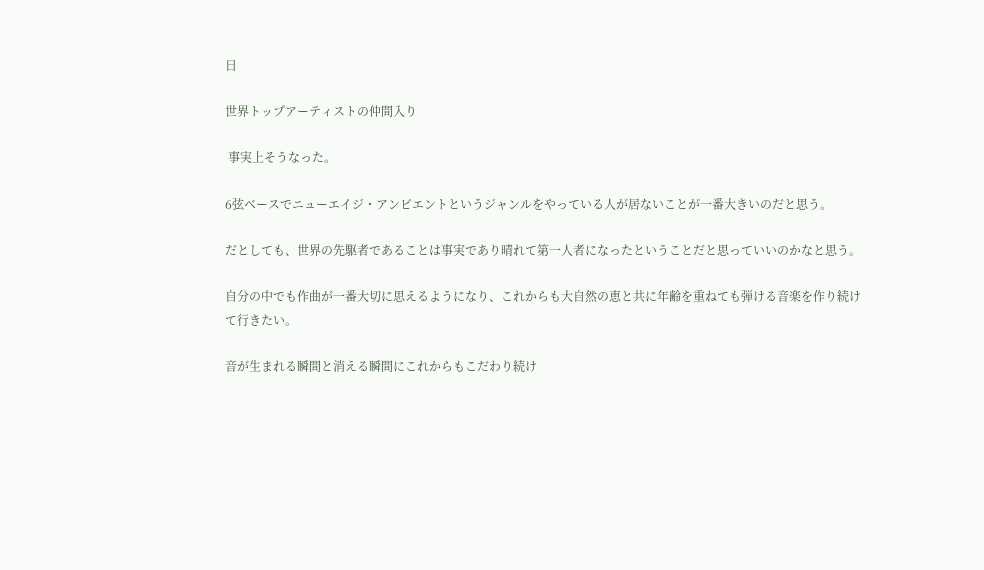日

世界トップアーティストの仲間入り

 事実上そうなった。

6弦ベースでニューエイジ・アンビエントというジャンルをやっている人が居ないことが一番大きいのだと思う。

だとしても、世界の先駆者であることは事実であり晴れて第一人者になったということだと思っていいのかなと思う。

自分の中でも作曲が一番大切に思えるようになり、これからも大自然の恵と共に年齢を重ねても弾ける音楽を作り続けて行きたい。

音が生まれる瞬間と消える瞬間にこれからもこだわり続け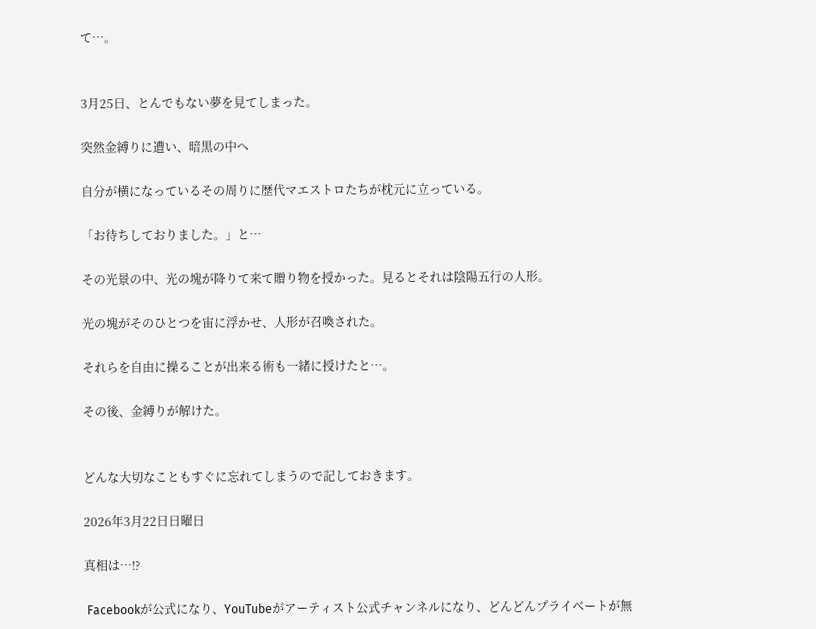て…。


3月25日、とんでもない夢を見てしまった。

突然金縛りに遭い、暗黒の中へ

自分が横になっているその周りに歴代マエストロたちが枕元に立っている。

「お待ちしておりました。」と…

その光景の中、光の塊が降りて来て贈り物を授かった。見るとそれは陰陽五行の人形。

光の塊がそのひとつを宙に浮かせ、人形が召喚された。

それらを自由に操ることが出来る術も一緒に授けたと…。

その後、金縛りが解けた。


どんな大切なこともすぐに忘れてしまうので記しておきます。

2026年3月22日日曜日

真相は…⁉

 Facebookが公式になり、YouTubeがアーティスト公式チャンネルになり、どんどんプライベートが無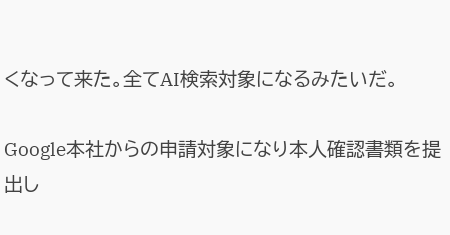くなって来た。全てAI検索対象になるみたいだ。

Google本社からの申請対象になり本人確認書類を提出し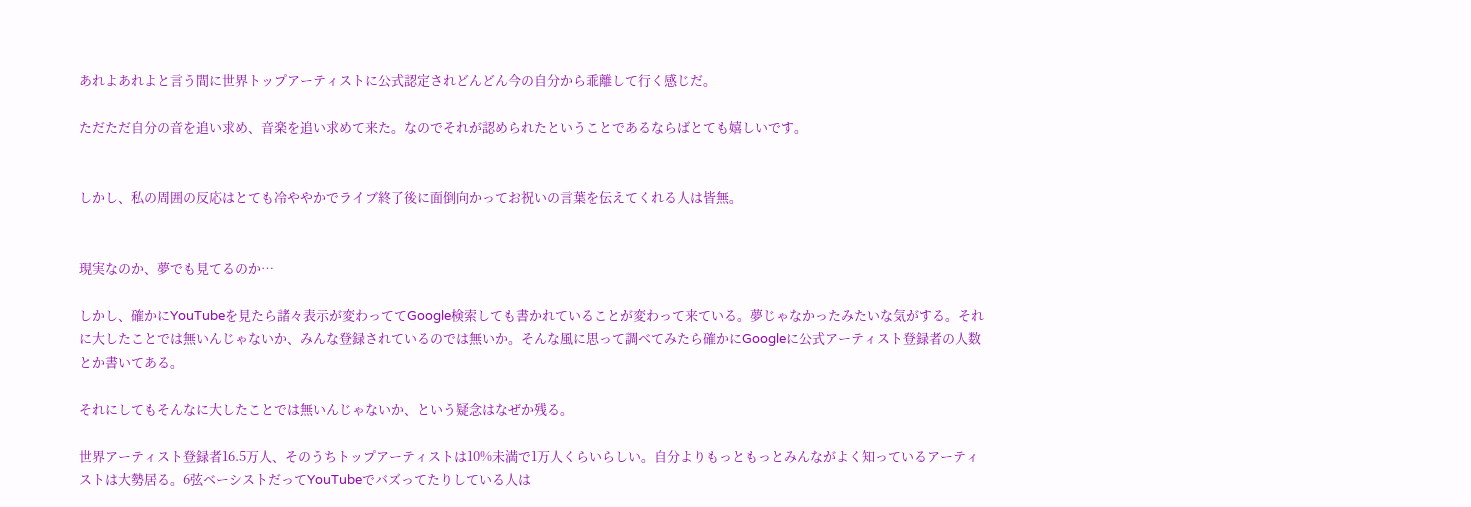あれよあれよと言う間に世界トップアーティストに公式認定されどんどん今の自分から乖離して行く感じだ。

ただただ自分の音を追い求め、音楽を追い求めて来た。なのでそれが認められたということであるならばとても嬉しいです。


しかし、私の周囲の反応はとても冷ややかでライブ終了後に面倒向かってお祝いの言葉を伝えてくれる人は皆無。


現実なのか、夢でも見てるのか…

しかし、確かにYouTubeを見たら諸々表示が変わっててGoogle検索しても書かれていることが変わって来ている。夢じゃなかったみたいな気がする。それに大したことでは無いんじゃないか、みんな登録されているのでは無いか。そんな風に思って調べてみたら確かにGoogleに公式アーティスト登録者の人数とか書いてある。

それにしてもそんなに大したことでは無いんじゃないか、という疑念はなぜか残る。

世界アーティスト登録者16.5万人、そのうちトップアーティストは10%未満で1万人くらいらしい。自分よりもっともっとみんながよく知っているアーティストは大勢居る。6弦ベーシストだってYouTubeでバズってたりしている人は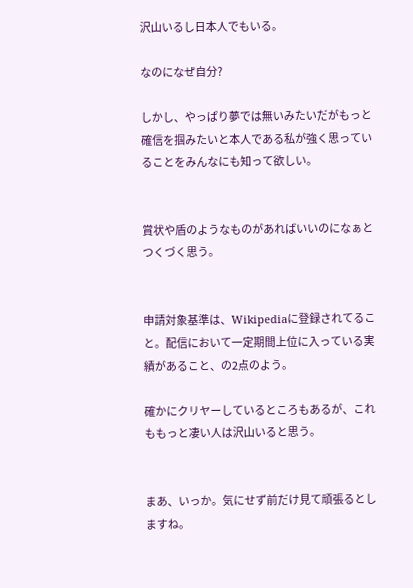沢山いるし日本人でもいる。

なのになぜ自分?

しかし、やっぱり夢では無いみたいだがもっと確信を掴みたいと本人である私が強く思っていることをみんなにも知って欲しい。


賞状や盾のようなものがあればいいのになぁとつくづく思う。


申請対象基準は、Wikipediaに登録されてること。配信において一定期間上位に入っている実績があること、の2点のよう。

確かにクリヤーしているところもあるが、これももっと凄い人は沢山いると思う。


まあ、いっか。気にせず前だけ見て頑張るとしますね。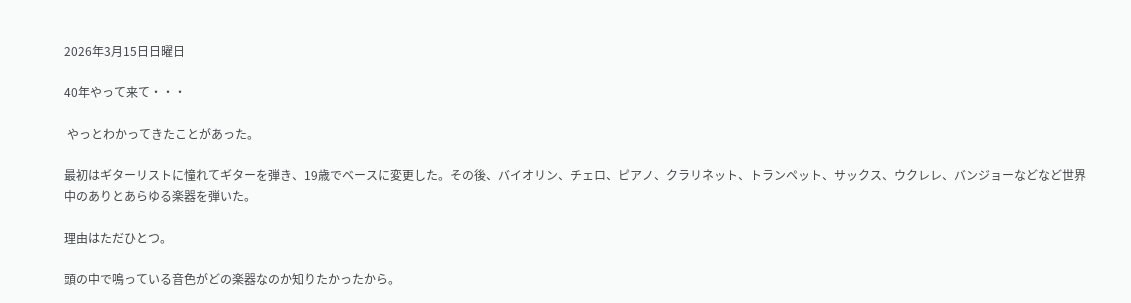2026年3月15日日曜日

40年やって来て・・・

 やっとわかってきたことがあった。

最初はギターリストに憧れてギターを弾き、19歳でベースに変更した。その後、バイオリン、チェロ、ピアノ、クラリネット、トランペット、サックス、ウクレレ、バンジョーなどなど世界中のありとあらゆる楽器を弾いた。

理由はただひとつ。

頭の中で鳴っている音色がどの楽器なのか知りたかったから。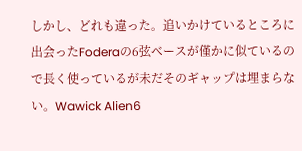しかし、どれも違った。追いかけているところに出会ったFoderaの6弦ベースが僅かに似ているので長く使っているが未だそのギャップは埋まらない。Wawick Alien6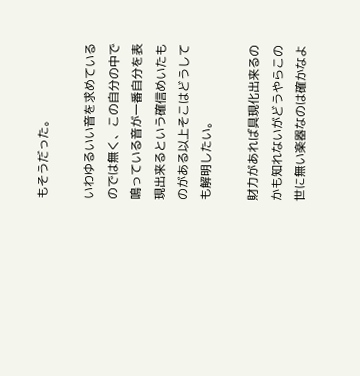もそうだった。

いわゆるいい音を求めているのでは無く、この自分の中で鳴っている音が一番自分を表現出来るという確信めいたものがある以上そこはどうしても解明したい。

財力があれば具現化出来るのかも知れないがどうやらこの世に無い楽器なのは確かなよ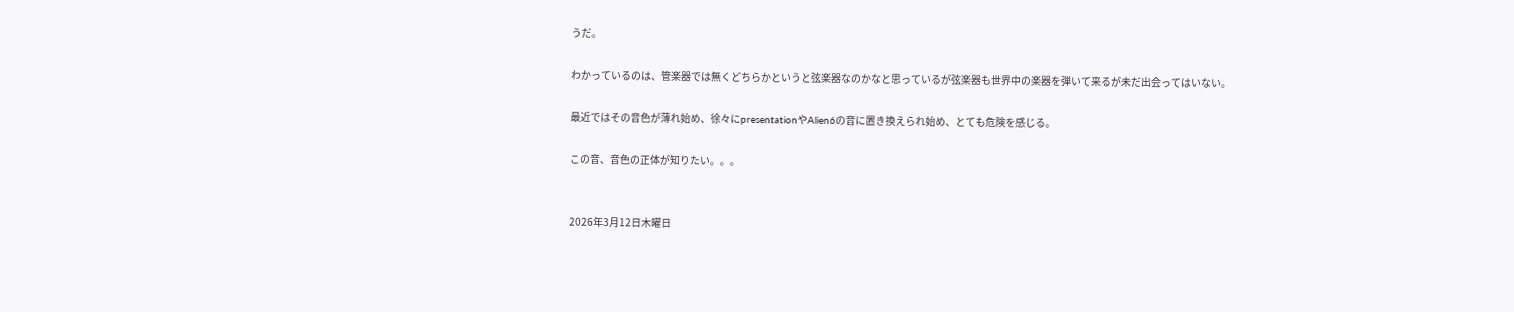うだ。

わかっているのは、管楽器では無くどちらかというと弦楽器なのかなと思っているが弦楽器も世界中の楽器を弾いて来るが未だ出会ってはいない。

最近ではその音色が薄れ始め、徐々にpresentationやAlien6の音に置き換えられ始め、とても危険を感じる。

この音、音色の正体が知りたい。。。


2026年3月12日木曜日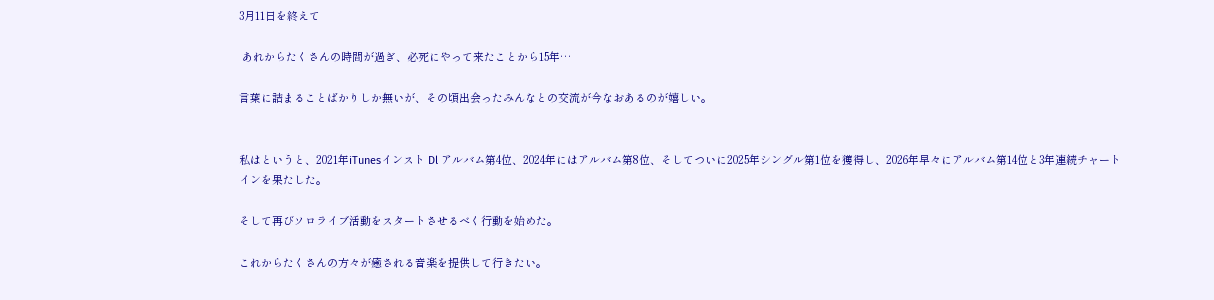3月11日を終えて

 あれからたくさんの時間が過ぎ、必死にやって来たことから15年…

言葉に詰まることばかりしか無いが、その頃出会ったみんなとの交流が今なおあるのが嬉しい。


私はというと、2021年iTunesインスト Dl アルバム第4位、2024年にはアルバム第8位、そしてついに2025年シングル第1位を獲得し、2026年早々にアルバム第14位と3年連続チャートインを果たした。

そして再びソロライブ活動をスタートさせるべく行動を始めた。

これからたくさんの方々が癒される音楽を提供して行きたい。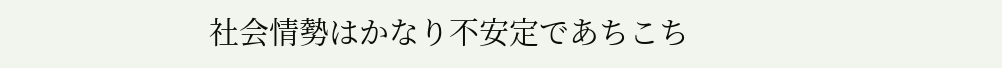社会情勢はかなり不安定であちこち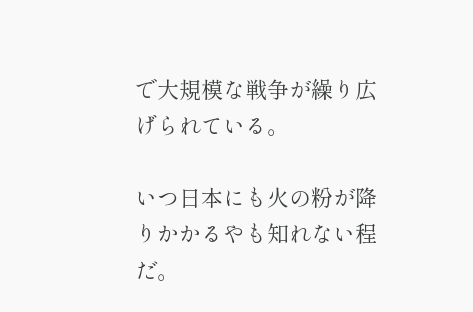で大規模な戦争が繰り広げられている。

いつ日本にも火の粉が降りかかるやも知れない程だ。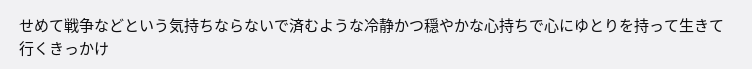せめて戦争などという気持ちならないで済むような冷静かつ穏やかな心持ちで心にゆとりを持って生きて行くきっかけ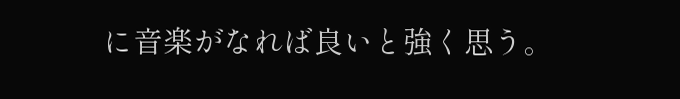に音楽がなれば良いと強く思う。